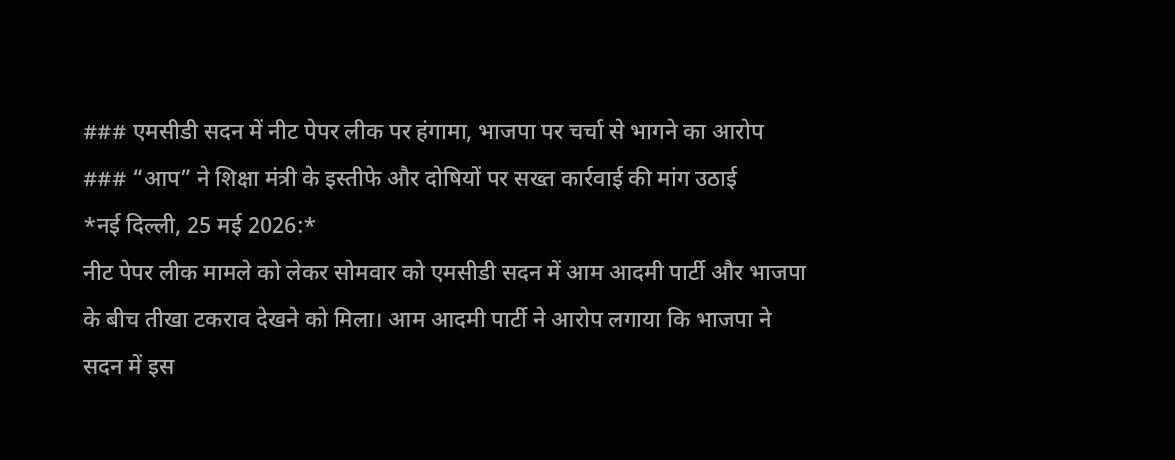### एमसीडी सदन में नीट पेपर लीक पर हंगामा, भाजपा पर चर्चा से भागने का आरोप
### “आप” ने शिक्षा मंत्री के इस्तीफे और दोषियों पर सख्त कार्रवाई की मांग उठाई
*नई दिल्ली, 25 मई 2026:*
नीट पेपर लीक मामले को लेकर सोमवार को एमसीडी सदन में आम आदमी पार्टी और भाजपा के बीच तीखा टकराव देखने को मिला। आम आदमी पार्टी ने आरोप लगाया कि भाजपा ने सदन में इस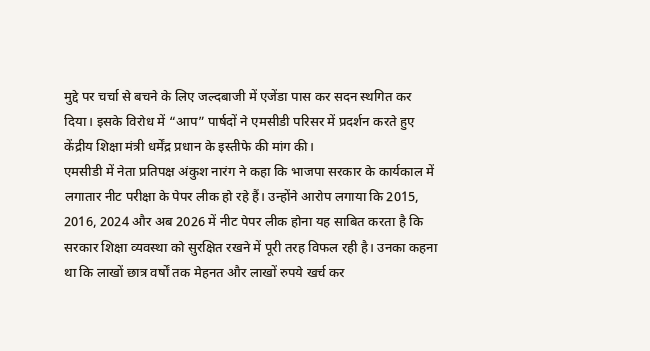मुद्दे पर चर्चा से बचने के लिए जल्दबाजी में एजेंडा पास कर सदन स्थगित कर दिया। इसके विरोध में “आप” पार्षदों ने एमसीडी परिसर में प्रदर्शन करते हुए केंद्रीय शिक्षा मंत्री धर्मेंद्र प्रधान के इस्तीफे की मांग की।
एमसीडी में नेता प्रतिपक्ष अंकुश नारंग ने कहा कि भाजपा सरकार के कार्यकाल में लगातार नीट परीक्षा के पेपर लीक हो रहे हैं। उन्होंने आरोप लगाया कि 2015, 2016, 2024 और अब 2026 में नीट पेपर लीक होना यह साबित करता है कि सरकार शिक्षा व्यवस्था को सुरक्षित रखने में पूरी तरह विफल रही है। उनका कहना था कि लाखों छात्र वर्षों तक मेहनत और लाखों रुपये खर्च कर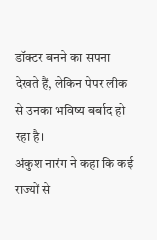डॉक्टर बनने का सपना देखते हैं, लेकिन पेपर लीक से उनका भविष्य बर्बाद हो रहा है।
अंकुश नारंग ने कहा कि कई राज्यों से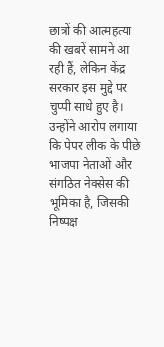छात्रों की आत्महत्या की खबरें सामने आ रही हैं, लेकिन केंद्र सरकार इस मुद्दे पर चुप्पी साधे हुए है। उन्होंने आरोप लगाया कि पेपर लीक के पीछे भाजपा नेताओं और संगठित नेक्सेस की भूमिका है, जिसकी निष्पक्ष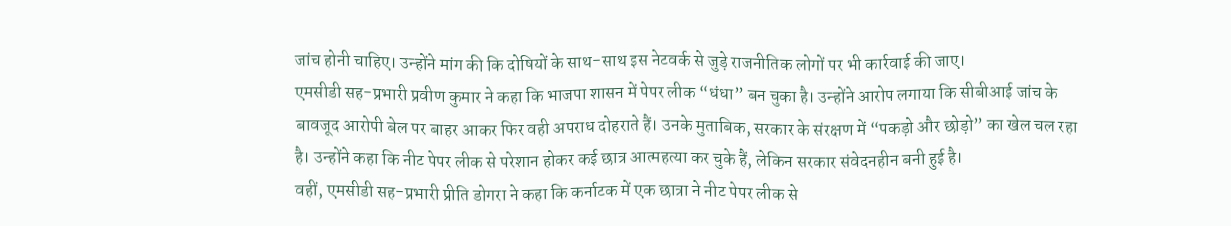जांच होनी चाहिए। उन्होंने मांग की कि दोषियों के साथ-साथ इस नेटवर्क से जुड़े राजनीतिक लोगों पर भी कार्रवाई की जाए।
एमसीडी सह-प्रभारी प्रवीण कुमार ने कहा कि भाजपा शासन में पेपर लीक “धंधा” बन चुका है। उन्होंने आरोप लगाया कि सीबीआई जांच के बावजूद आरोपी बेल पर बाहर आकर फिर वही अपराध दोहराते हैं। उनके मुताबिक, सरकार के संरक्षण में “पकड़ो और छोड़ो” का खेल चल रहा है। उन्होंने कहा कि नीट पेपर लीक से परेशान होकर कई छात्र आत्महत्या कर चुके हैं, लेकिन सरकार संवेदनहीन बनी हुई है।
वहीं, एमसीडी सह-प्रभारी प्रीति डोगरा ने कहा कि कर्नाटक में एक छात्रा ने नीट पेपर लीक से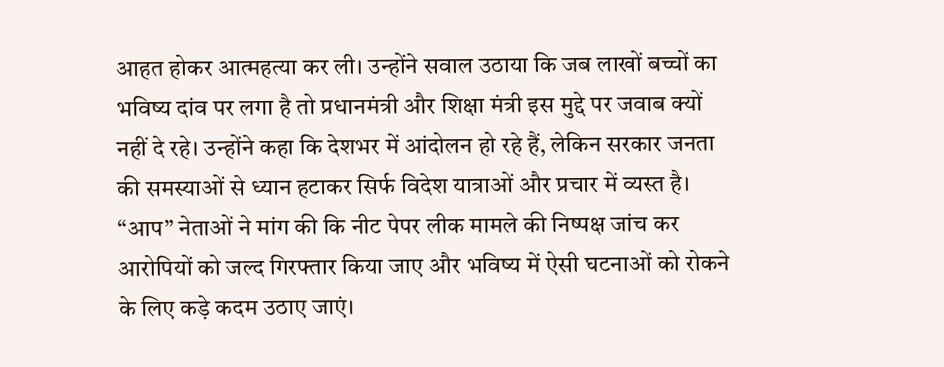आहत होकर आत्महत्या कर ली। उन्होंने सवाल उठाया कि जब लाखों बच्चों का भविष्य दांव पर लगा है तो प्रधानमंत्री और शिक्षा मंत्री इस मुद्दे पर जवाब क्यों नहीं दे रहे। उन्होंने कहा कि देशभर में आंदोलन हो रहे हैं, लेकिन सरकार जनता की समस्याओं से ध्यान हटाकर सिर्फ विदेश यात्राओं और प्रचार में व्यस्त है।
“आप” नेताओं ने मांग की कि नीट पेपर लीक मामले की निष्पक्ष जांच कर आरोपियों को जल्द गिरफ्तार किया जाए और भविष्य में ऐसी घटनाओं को रोकने के लिए कड़े कदम उठाए जाएं।